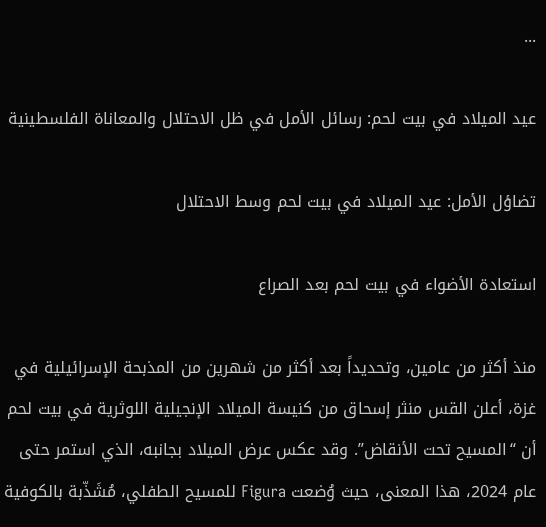...

عيد الميلاد في بيت لحم: رسائل الأمل في ظل الاحتلال والمعاناة الفلسطينية

تضاؤل الأمل: عيد الميلاد في بيت لحم وسط الاحتلال

استعادة الأضواء في بيت لحم بعد الصراع

منذ أكثر من عامين، وتحديداً بعد أكثر من شهرين من المذبحة الإسرائيلية في غزة، أعلن القس منثر إسحاق من كنيسة الميلاد الإنجيلية اللوثرية في بيت لحم أن “المسيح تحت الأنقاض”. وقد عكس عرض الميلاد بجانبه، الذي استمر حتى عام 2024، هذا المعنى، حيث وُضعت Figura للمسيح الطفلي، مُشَذّبة بالكوفية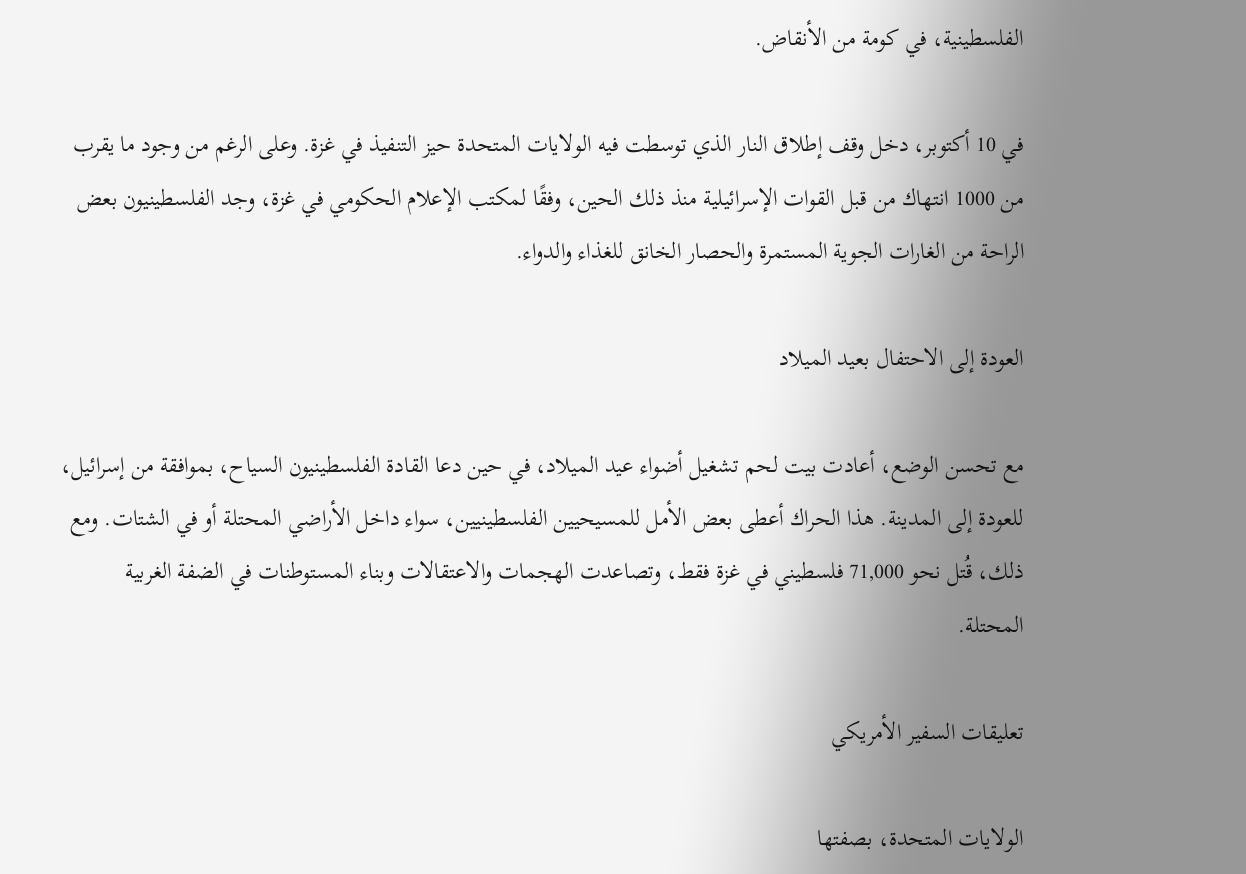الفلسطينية، في كومة من الأنقاض.

في 10 أكتوبر، دخل وقف إطلاق النار الذي توسطت فيه الولايات المتحدة حيز التنفيذ في غزة. وعلى الرغم من وجود ما يقرب من 1000 انتهاك من قبل القوات الإسرائيلية منذ ذلك الحين، وفقًا لمكتب الإعلام الحكومي في غزة، وجد الفلسطينيون بعض الراحة من الغارات الجوية المستمرة والحصار الخانق للغذاء والدواء.

العودة إلى الاحتفال بعيد الميلاد

مع تحسن الوضع، أعادت بيت لحم تشغيل أضواء عيد الميلاد، في حين دعا القادة الفلسطينيون السياح، بموافقة من إسرائيل، للعودة إلى المدينة. هذا الحراك أعطى بعض الأمل للمسيحيين الفلسطينيين، سواء داخل الأراضي المحتلة أو في الشتات. ومع ذلك، قُتل نحو 71,000 فلسطيني في غزة فقط، وتصاعدت الهجمات والاعتقالات وبناء المستوطنات في الضفة الغربية المحتلة.

تعليقات السفير الأمريكي

الولايات المتحدة، بصفتها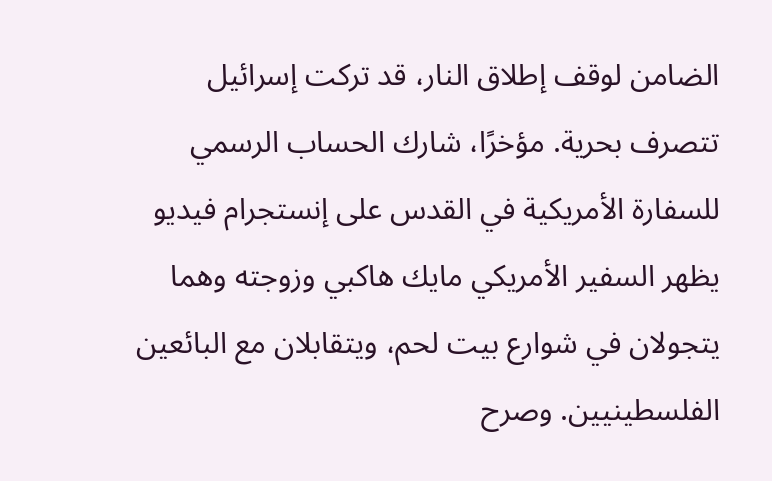الضامن لوقف إطلاق النار، قد تركت إسرائيل تتصرف بحرية. مؤخرًا، شارك الحساب الرسمي للسفارة الأمريكية في القدس على إنستجرام فيديو يظهر السفير الأمريكي مايك هاكبي وزوجته وهما يتجولان في شوارع بيت لحم، ويتقابلان مع البائعين الفلسطينيين. وصرح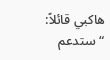هاكبي قائلاً: “ستدعم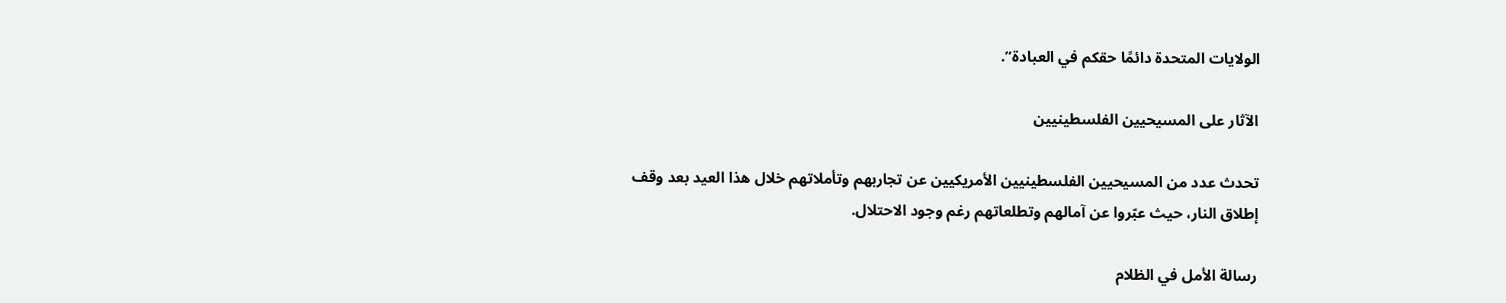الولايات المتحدة دائمًا حقكم في العبادة”.

الآثار على المسيحيين الفلسطينيين

تحدث عدد من المسيحيين الفلسطينيين الأمريكيين عن تجاربهم وتأملاتهم خلال هذا العيد بعد وقف إطلاق النار، حيث عبّروا عن آمالهم وتطلعاتهم رغم وجود الاحتلال.

رسالة الأمل في الظلام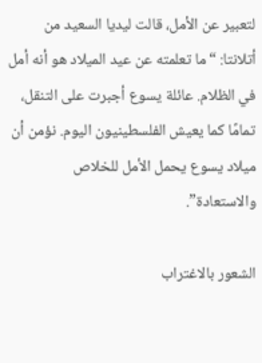لتعبير عن الأمل، قالت ليديا السعيد من أتلانتا: “ما تعلمته عن عيد الميلاد هو أنه أمل في الظلام. عائلة يسوع أجبرت على التنقل، تمامًا كما يعيش الفلسطينيون اليوم. نؤمن أن ميلاد يسوع يحمل الأمل للخلاص والاستعادة”.

الشعور بالاغتراب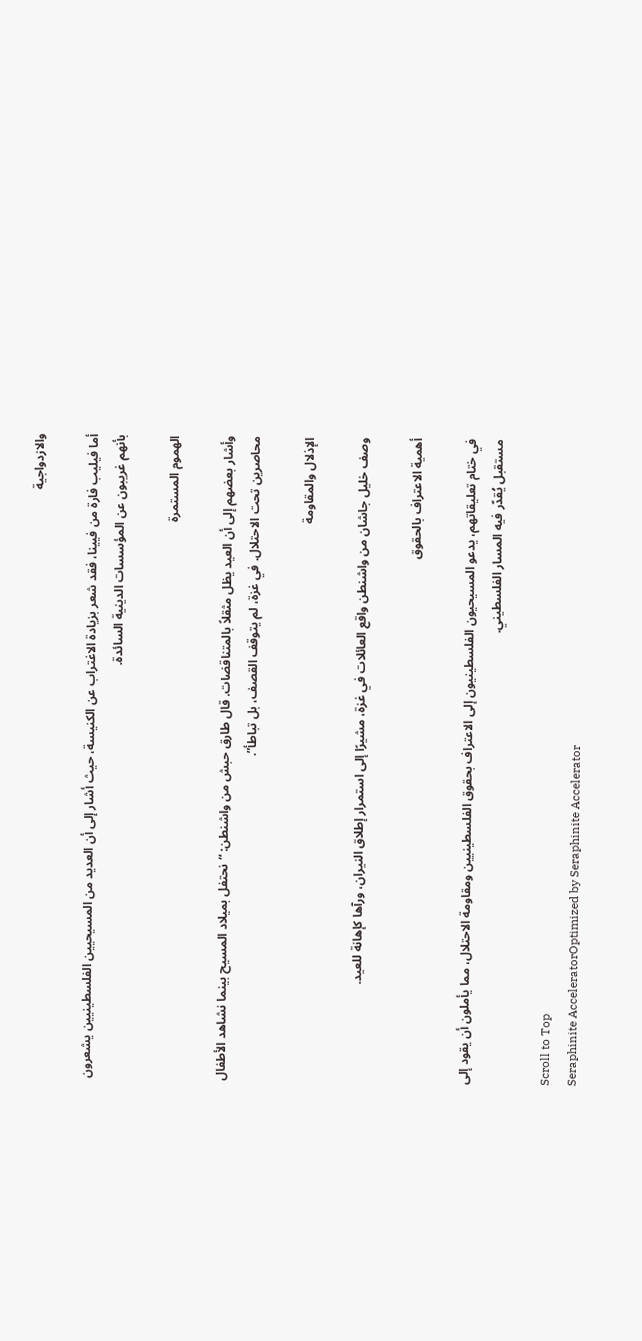والازدواجية

أما فيليب فارة من فيينا، فقد شعر بزيادة الاغتراب عن الكنيسة، حيث أشار إلى أن العديد من المسيحيين الفلسطينيين يشعرون بأنهم غريبون عن المؤسسات الدينية السائدة.

الهموم المستمرة

وأشار بعضهم إلى أن العيد يظل مثقلاً بالمتناقضات. قال طارق حبش من واشنطن: “نحتفل بميلاد المسيح بينما نشاهد الأطفال محاصرين تحت الاحتلال. في غزة، لم يتوقف القصف، بل تباطأ”.

الإذلال والمقاومة

وصف خليل جاشان من واشنطن واقع العائلات في غزة، مشيرًا إلى استمرار إطلاق النيران، ورآها كإهانة للعيد.

أهمية الاعتراف بالحقوق

في ختام تعليقاتهم، يدعو المسيحيون الفلسطينيون إلى الاعتراف بحقوق الفلسطينيين ومقاومة الاحتلال، مما يأملون أن يقود إلى مستقبل يُقدّر فيه المسار الفلسطيني.

Scroll to Top
Seraphinite AcceleratorOptimized by Seraphinite Accelerator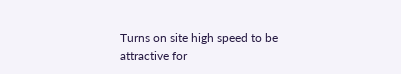Turns on site high speed to be attractive for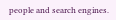people and search engines.